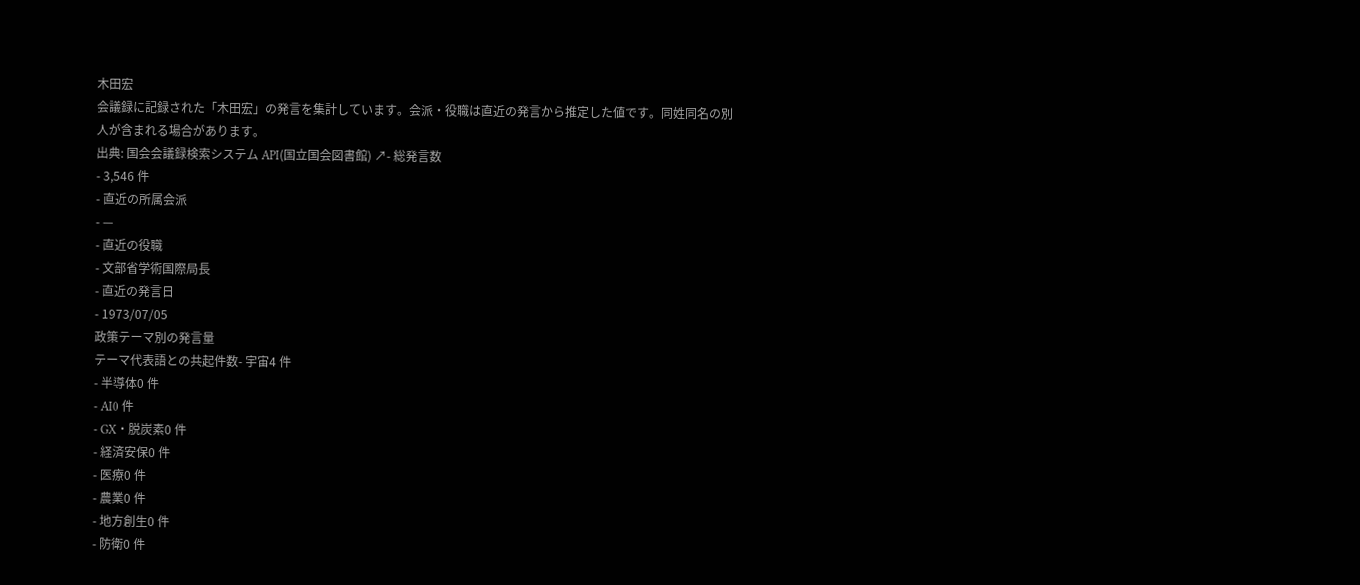木田宏
会議録に記録された「木田宏」の発言を集計しています。会派・役職は直近の発言から推定した値です。同姓同名の別人が含まれる場合があります。
出典: 国会会議録検索システム API(国立国会図書館) ↗- 総発言数
- 3,546 件
- 直近の所属会派
- —
- 直近の役職
- 文部省学術国際局長
- 直近の発言日
- 1973/07/05
政策テーマ別の発言量
テーマ代表語との共起件数- 宇宙4 件
- 半導体0 件
- AI0 件
- GX・脱炭素0 件
- 経済安保0 件
- 医療0 件
- 農業0 件
- 地方創生0 件
- 防衛0 件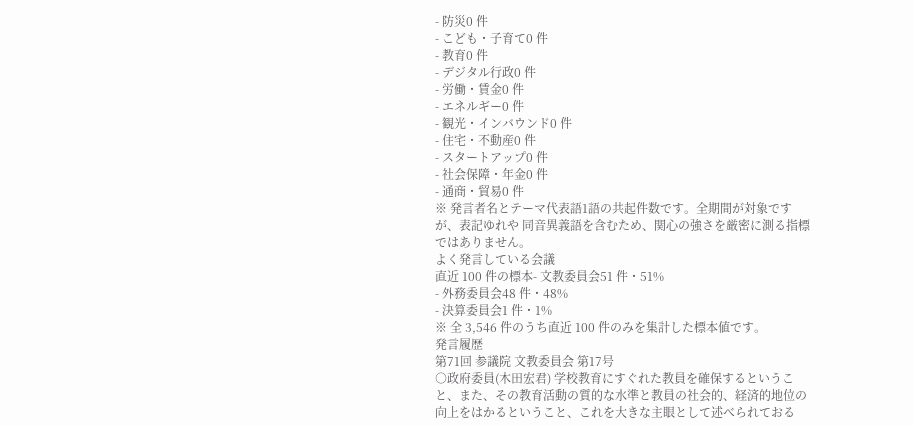- 防災0 件
- こども・子育て0 件
- 教育0 件
- デジタル行政0 件
- 労働・賃金0 件
- エネルギー0 件
- 観光・インバウンド0 件
- 住宅・不動産0 件
- スタートアップ0 件
- 社会保障・年金0 件
- 通商・貿易0 件
※ 発言者名とテーマ代表語1語の共起件数です。全期間が対象ですが、表記ゆれや 同音異義語を含むため、関心の強さを厳密に測る指標ではありません。
よく発言している会議
直近 100 件の標本- 文教委員会51 件・51%
- 外務委員会48 件・48%
- 決算委員会1 件・1%
※ 全 3,546 件のうち直近 100 件のみを集計した標本値です。
発言履歴
第71回 参議院 文教委員会 第17号
○政府委員(木田宏君) 学校教育にすぐれた教員を確保するということ、また、その教育活動の質的な水準と教員の社会的、経済的地位の向上をはかるということ、これを大きな主眼として述べられておる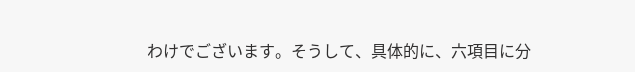わけでございます。そうして、具体的に、六項目に分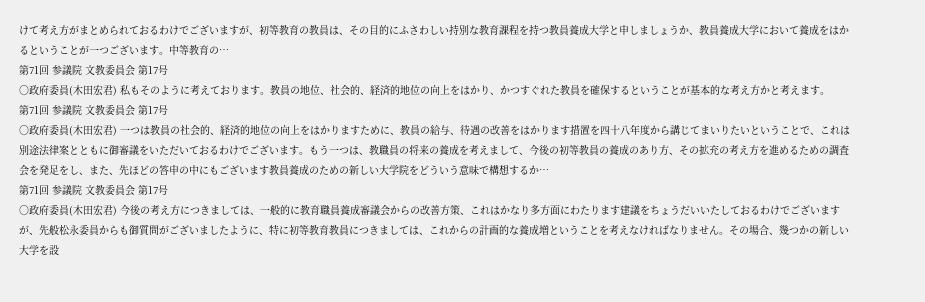けて考え方がまとめられておるわけでございますが、初等教育の教員は、その目的にふさわしい持別な教育課程を持つ教員養成大学と申しましょうか、教員養成大学において養成をはかるということが一つございます。中等教育の…
第71回 参議院 文教委員会 第17号
○政府委員(木田宏君) 私もそのように考えております。教員の地位、社会的、経済的地位の向上をはかり、かつすぐれた教員を確保するということが基本的な考え方かと考えます。
第71回 参議院 文教委員会 第17号
○政府委員(木田宏君) 一つは教員の社会的、経済的地位の向上をはかりますために、教員の給与、待遇の改善をはかります措置を四十八年度から講じてまいりたいということで、これは別途法律案とともに御審議をいただいておるわけでございます。もう一つは、教職員の将来の養成を考えまして、今後の初等教員の養成のあり方、その拡充の考え方を進めるための調査会を発足をし、また、先ほどの答申の中にもございます教員養成のための新しい大学院をどういう意味で構想するか…
第71回 参議院 文教委員会 第17号
○政府委員(木田宏君) 今後の考え方につきましては、一般的に教育職員養成審議会からの改善方策、これはかなり多方面にわたります建議をちょうだいいたしておるわけでございますが、先般松永委員からも御質問がございましたように、特に初等教育教員につきましては、これからの計画的な養成増ということを考えなければなりません。その場合、幾つかの新しい大学を設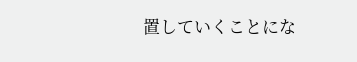置していくことにな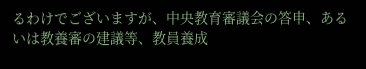るわけでございますが、中央教育審議会の答申、あるいは教養審の建議等、教員養成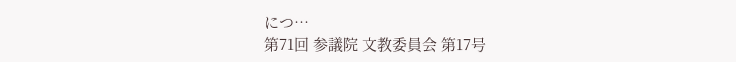につ…
第71回 参議院 文教委員会 第17号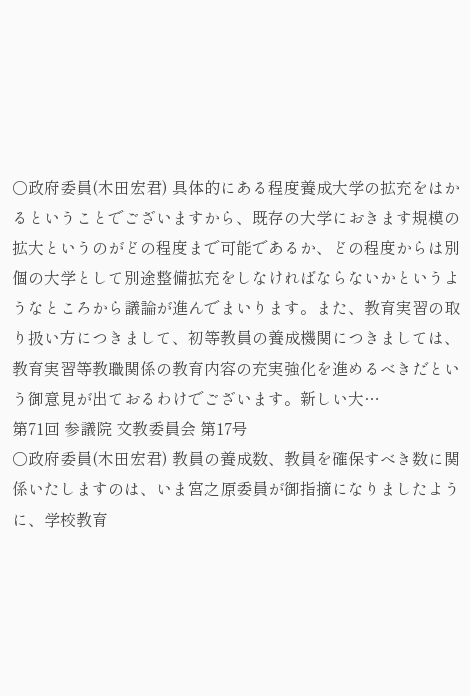○政府委員(木田宏君) 具体的にある程度養成大学の拡充をはかるということでございますから、既存の大学におきます規模の拡大というのがどの程度まで可能であるか、どの程度からは別個の大学として別途整備拡充をしなければならないかというようなところから議論が進んでまいります。また、教育実習の取り扱い方につきまして、初等教員の養成機関につきましては、教育実習等教職関係の教育内容の充実強化を進めるべきだという御意見が出ておるわけでございます。新しい大…
第71回 参議院 文教委員会 第17号
○政府委員(木田宏君) 教員の養成数、教員を確保すべき数に関係いたしますのは、いま宮之原委員が御指摘になりましたように、学校教育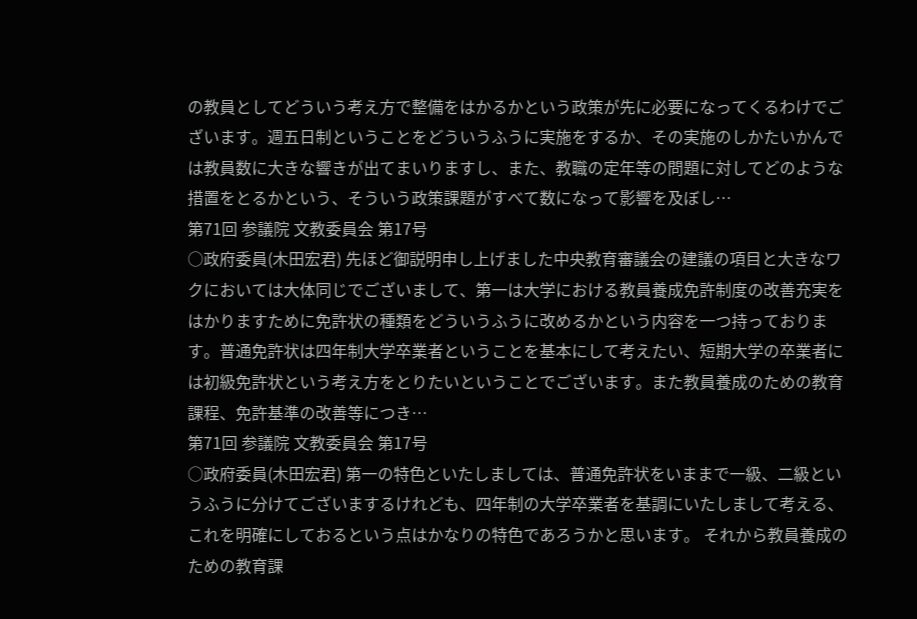の教員としてどういう考え方で整備をはかるかという政策が先に必要になってくるわけでございます。週五日制ということをどういうふうに実施をするか、その実施のしかたいかんでは教員数に大きな響きが出てまいりますし、また、教職の定年等の問題に対してどのような措置をとるかという、そういう政策課題がすべて数になって影響を及ぼし…
第71回 参議院 文教委員会 第17号
○政府委員(木田宏君) 先ほど御説明申し上げました中央教育審議会の建議の項目と大きなワクにおいては大体同じでございまして、第一は大学における教員養成免許制度の改善充実をはかりますために免許状の種類をどういうふうに改めるかという内容を一つ持っております。普通免許状は四年制大学卒業者ということを基本にして考えたい、短期大学の卒業者には初級免許状という考え方をとりたいということでございます。また教員養成のための教育課程、免許基準の改善等につき…
第71回 参議院 文教委員会 第17号
○政府委員(木田宏君) 第一の特色といたしましては、普通免許状をいままで一級、二級というふうに分けてございまするけれども、四年制の大学卒業者を基調にいたしまして考える、これを明確にしておるという点はかなりの特色であろうかと思います。 それから教員養成のための教育課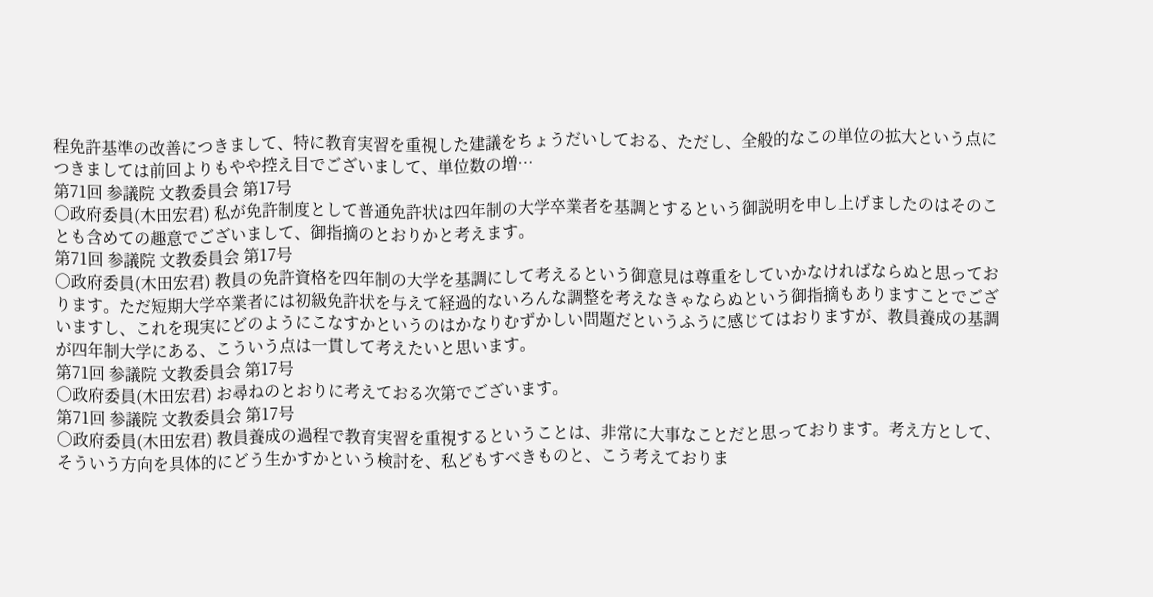程免許基準の改善につきまして、特に教育実習を重視した建議をちょうだいしておる、ただし、全般的なこの単位の拡大という点につきましては前回よりもやや控え目でございまして、単位数の増…
第71回 参議院 文教委員会 第17号
○政府委員(木田宏君) 私が免許制度として普通免許状は四年制の大学卒業者を基調とするという御説明を申し上げましたのはそのことも含めての趣意でございまして、御指摘のとおりかと考えます。
第71回 参議院 文教委員会 第17号
○政府委員(木田宏君) 教員の免許資格を四年制の大学を基調にして考えるという御意見は尊重をしていかなければならぬと思っております。ただ短期大学卒業者には初級免許状を与えて経過的ないろんな調整を考えなきゃならぬという御指摘もありますことでございますし、これを現実にどのようにこなすかというのはかなりむずかしい問題だというふうに感じてはおりますが、教員養成の基調が四年制大学にある、こういう点は一貫して考えたいと思います。
第71回 参議院 文教委員会 第17号
○政府委員(木田宏君) お尋ねのとおりに考えておる次第でございます。
第71回 参議院 文教委員会 第17号
○政府委員(木田宏君) 教員養成の過程で教育実習を重視するということは、非常に大事なことだと思っております。考え方として、そういう方向を具体的にどう生かすかという検討を、私どもすべきものと、こう考えておりま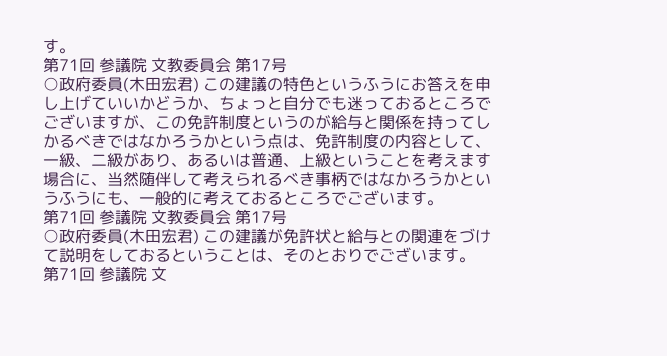す。
第71回 参議院 文教委員会 第17号
○政府委員(木田宏君) この建議の特色というふうにお答えを申し上げていいかどうか、ちょっと自分でも迷っておるところでございますが、この免許制度というのが給与と関係を持ってしかるべきではなかろうかという点は、免許制度の内容として、一級、二級があり、あるいは普通、上級ということを考えます場合に、当然随伴して考えられるべき事柄ではなかろうかというふうにも、一般的に考えておるところでございます。
第71回 参議院 文教委員会 第17号
○政府委員(木田宏君) この建議が免許状と給与との関連をづけて説明をしておるということは、そのとおりでございます。
第71回 参議院 文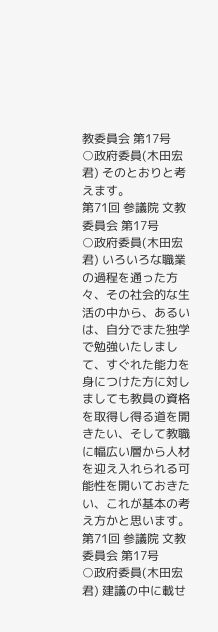教委員会 第17号
○政府委員(木田宏君) そのとおりと考えます。
第71回 参議院 文教委員会 第17号
○政府委員(木田宏君) いろいろな職業の過程を通った方々、その社会的な生活の中から、あるいは、自分でまた独学で勉強いたしまして、すぐれた能力を身につけた方に対しましても教員の資格を取得し得る道を開きたい、そして教職に幅広い層から人材を迎え入れられる可能性を開いておきたい、これが基本の考え方かと思います。
第71回 参議院 文教委員会 第17号
○政府委員(木田宏君) 建議の中に載せ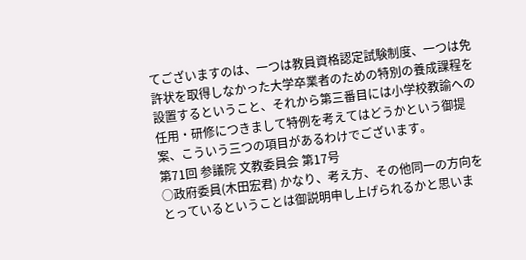てございますのは、一つは教員資格認定試験制度、一つは免許状を取得しなかった大学卒業者のための特別の養成課程を設置するということ、それから第三番目には小学校教諭への任用・研修につきまして特例を考えてはどうかという御提案、こういう三つの項目があるわけでございます。
第71回 参議院 文教委員会 第17号
○政府委員(木田宏君) かなり、考え方、その他同一の方向をとっているということは御説明申し上げられるかと思いま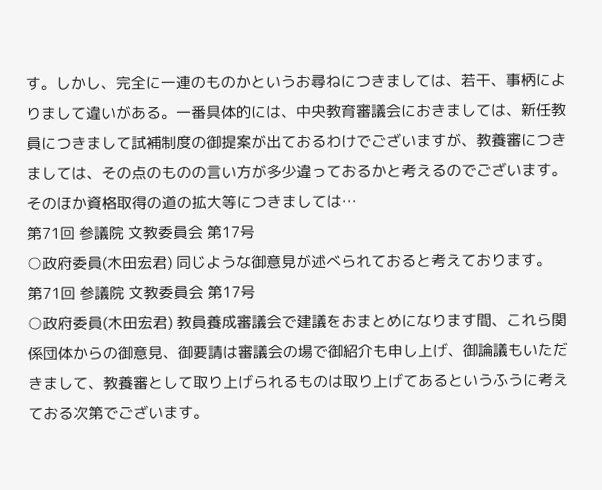す。しかし、完全に一連のものかというお尋ねにつきましては、若干、事柄によりまして違いがある。一番具体的には、中央教育審議会におきましては、新任教員につきまして試補制度の御提案が出ておるわけでございますが、教養審につきましては、その点のものの言い方が多少違っておるかと考えるのでございます。そのほか資格取得の道の拡大等につきましては…
第71回 参議院 文教委員会 第17号
○政府委員(木田宏君) 同じような御意見が述べられておると考えております。
第71回 参議院 文教委員会 第17号
○政府委員(木田宏君) 教員養成審議会で建議をおまとめになります間、これら関係団体からの御意見、御要請は審議会の場で御紹介も申し上げ、御論議もいただきまして、教養審として取り上げられるものは取り上げてあるというふうに考えておる次第でございます。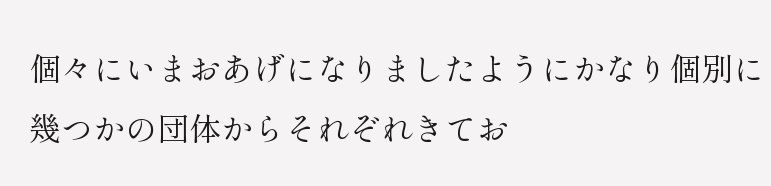個々にいまおあげになりましたようにかなり個別に幾つかの団体からそれぞれきてお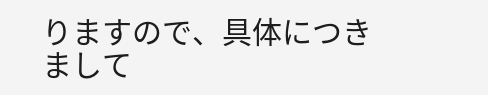りますので、具体につきまして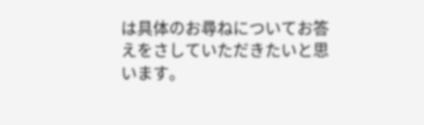は具体のお尋ねについてお答えをさしていただきたいと思います。